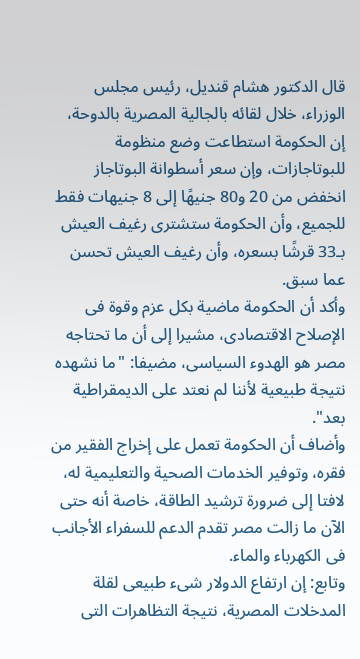قال الدكتور هشام قنديل، رئيس مجلس الوزراء، خلال لقائه بالجالية المصرية بالدوحة، إن الحكومة استطاعت وضع منظومة للبوتاجازات، وإن سعر أسطوانة البوتاجاز انخفض من 20 و80 جنيهًا إلى 8 جنيهات فقط للجميع، وأن الحكومة ستشترى رغيف العيش بـ33 قرشًا بسعره، وأن رغيف العيش تحسن عما سبق.
وأكد أن الحكومة ماضية بكل عزم وقوة فى الإصلاح الاقتصادى، مشيرا إلى أن ما تحتاجه مصر هو الهدوء السياسى، مضيفا: "ما نشهده نتيجة طبيعية لأننا لم نعتد على الديمقراطية بعد".
وأضاف أن الحكومة تعمل على إخراج الفقير من فقره، وتوفير الخدمات الصحية والتعليمية له، لافتا إلى ضرورة ترشيد الطاقة، خاصة أنه حتى الآن ما زالت مصر تقدم الدعم للسفراء الأجانب فى الكهرباء والماء.
وتابع: إن ارتفاع الدولار شىء طبيعى لقلة المدخلات المصرية، نتيجة التظاهرات التى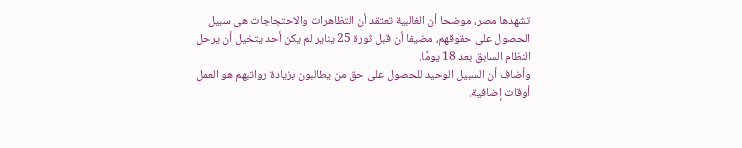تشهدها مصر، موضحا أن الغالبية تعتقد أن التظاهرات والاحتجاجات هى سبيل الحصول على حقوقهم، مضيفا أن قبل ثورة 25 يناير لم يكن أحد يتخيل أن يرحل النظام السابق بعد 18 يومًا.
وأضاف أن السبيل الوحيد للحصول على حق من يطالبون بزيادة رواتبهم هو العمل أوقات إضافية.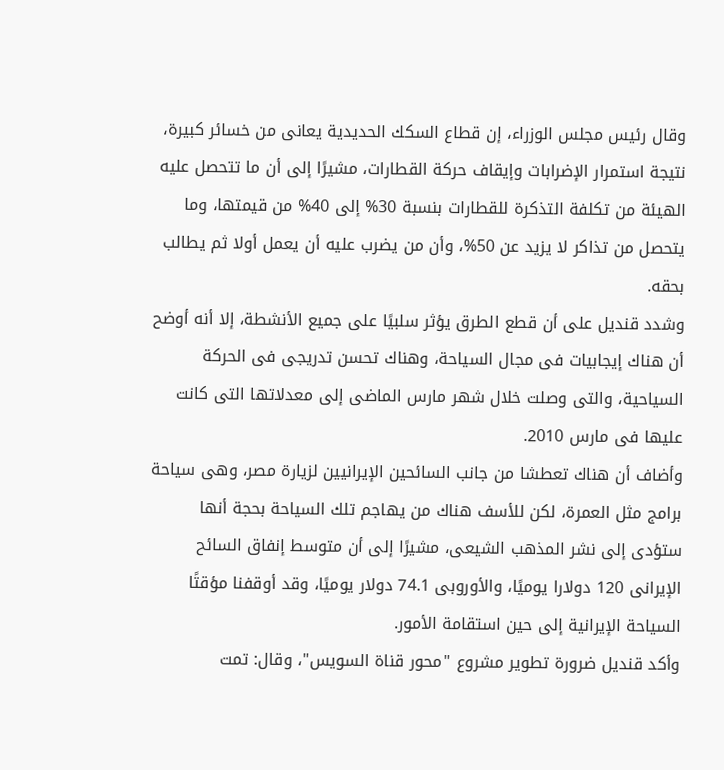وقال رئيس مجلس الوزراء، إن قطاع السكك الحديدية يعانى من خسائر كبيرة، نتيجة استمرار الإضرابات وإيقاف حركة القطارات، مشيرًا إلى أن ما تتحصل عليه الهيئة من تكلفة التذكرة للقطارات بنسبة 30% إلى 40% من قيمتها، وما يتحصل من تذاكر لا يزيد عن 50%، وأن من يضرب عليه أن يعمل أولا ثم يطالب بحقه.
وشدد قنديل على أن قطع الطرق يؤثر سلبيًا على جميع الأنشطة، إلا أنه أوضح أن هناك إيجابيات فى مجال السياحة، وهناك تحسن تدريجى فى الحركة السياحية، والتى وصلت خلال شهر مارس الماضى إلى معدلاتها التى كانت عليها فى مارس 2010.
وأضاف أن هناك تعطشا من جانب السائحين الإيرانيين لزيارة مصر، وهى سياحة برامج مثل العمرة، لكن للأسف هناك من يهاجم تلك السياحة بحجة أنها ستؤدى إلى نشر المذهب الشيعى، مشيرًا إلى أن متوسط إنفاق السائح الإيرانى 120 دولارا يوميًا، والأوروبى 74.1 دولار يوميًا، وقد أوقفنا مؤقتًا السياحة الإيرانية إلى حين استقامة الأمور.
وأكد قنديل ضرورة تطوير مشروع "محور قناة السويس"، وقال: تمت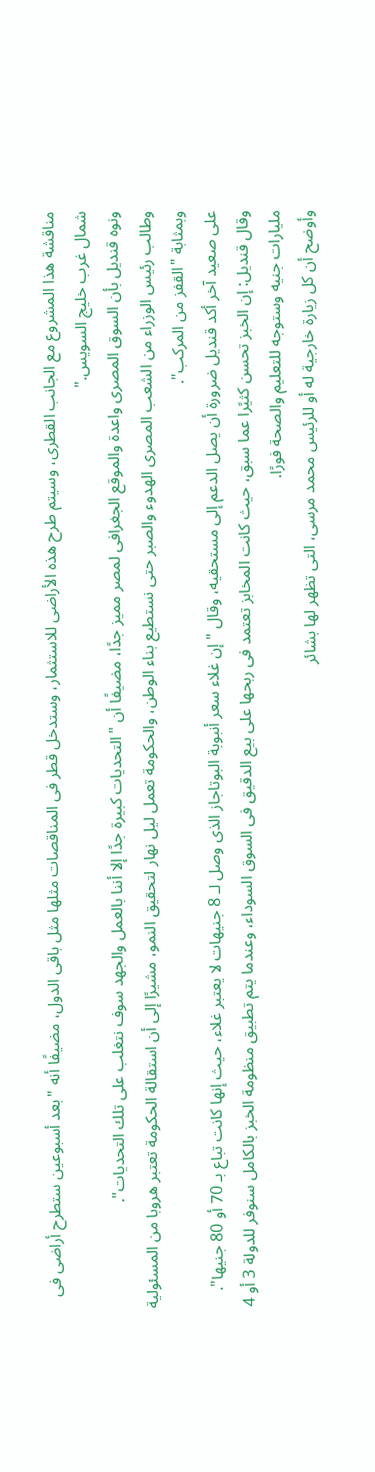مناقشة هذا المشروع مع الجانب القطرى، وسيتم طرح هذه الأراضى للاستثمار، وستدخل قطر فى المناقصات مثلها مثل باقى الدول، مضيفًا أنه "بعد أسبوعين ستطرح أراضى فى شمال غرب خليج السويس."
ونوه قنديل بأن السوق المصرى واعدة والموقع الجغرافى لمصر مميز جدًا، مضيفًا أن "التحديات كبيرة جدًا إلا أننا بالعمل والجهد سوف نتغلب على تلك التحديات".
وطالب رئيس الوزراء من الشعب المصرى الهدوء والصبر حتى نستطيع بناء الوطن، والحكومة تعمل ليل نهار لتحقيق النمو، مشيرًا إلى أن استقالة الحكومة تعتبر هروبا من المسئولية وبمثابة "القفز من المركب".
على صعيد آخر أكد قنديل ضرورة أن يصل الدعم إلى مستحقيه، وقال "إن غلاء سعر أنبوبة البوتاجاز الذى وصل لـ 8 جنيهات لا يعتبر غلاء، حيث إنها كانت تباع بـ 70 أو 80 جنيها".
وقال قنديل: إن الخبز تحسن كثيًرا عما سبق، حيث كانت المخابز تعتمد فى ربحها على بيع الدقيق فى السوق السوداء، وعندما يتم تطبيق منظومة الخبز بالكامل سنوفر للدولة 3 أو 4 مليارات جنيه وستوجه للتعليم والصحة فورًا.
وأوضح أن كل زيارة خارجية له أو للرئيس محمد مرسى، التى تظهر لها بشائر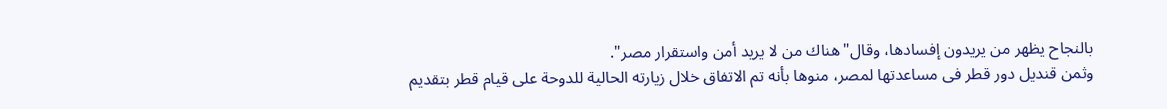بالنجاح يظهر من يريدون إفسادها، وقال"هناك من لا يريد أمن واستقرار مصر".
وثمن قنديل دور قطر فى مساعدتها لمصر، منوها بأنه تم الاتفاق خلال زيارته الحالية للدوحة على قيام قطر بتقديم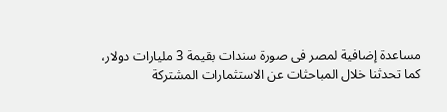مساعدة إضافية لمصر فى صورة سندات بقيمة 3 مليارات دولار، كما تحدثنا خلال المباحثات عن الاستثمارات المشتركة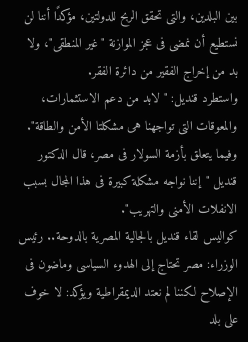بين البلدين، والتى تحقق الربح للدولتين، مؤكدًا أننا لن نستطيع أن نمضى فى عجز الموازنة "غير المنطقى"، ولا بد من إخراج الفقير من دائرة الفقر.
واستطرد قنديل: "لابد من دعم الاستثمارات، والمعوقات التى تواجهنا هى مشكلتا الأمن والطاقة".
وفيما يتعلق بأزمة السولار فى مصر، قال الدكتور قنديل "إننا نواجه مشكلة كبيرة فى هذا المجال بسبب الانفلات الأمنى والتهريب".
كواليس لقاء قنديل بالجالية المصرية بالدوحة.. رئيس الوزراء: مصر تحتاج إلى الهدوء السياسى وماضون فى الإصلاح لكننا لم نعتد الديمقراطية ويؤكد: لا خوف على بلد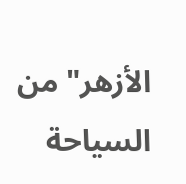الأزهر" من السياحة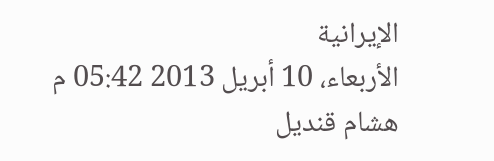الإيرانية
الأربعاء، 10 أبريل 2013 05:42 م
هشام قنديل